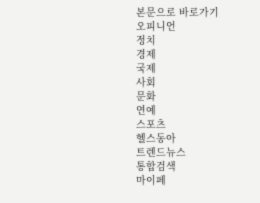본문으로 바로가기
오피니언
정치
경제
국제
사회
문화
연예
스포츠
헬스동아
트렌드뉴스
통합검색
마이페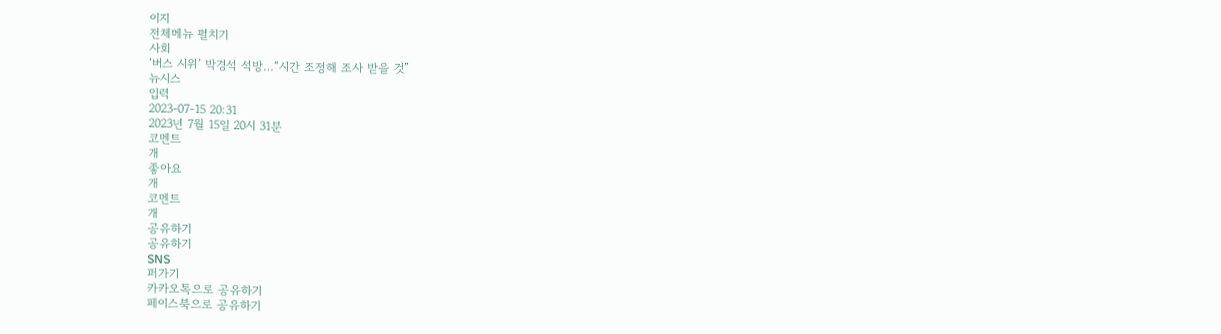이지
전체메뉴 펼치기
사회
‘버스 시위’ 박경석 석방…“시간 조정해 조사 받을 것”
뉴시스
입력
2023-07-15 20:31
2023년 7월 15일 20시 31분
코멘트
개
좋아요
개
코멘트
개
공유하기
공유하기
SNS
퍼가기
카카오톡으로 공유하기
페이스북으로 공유하기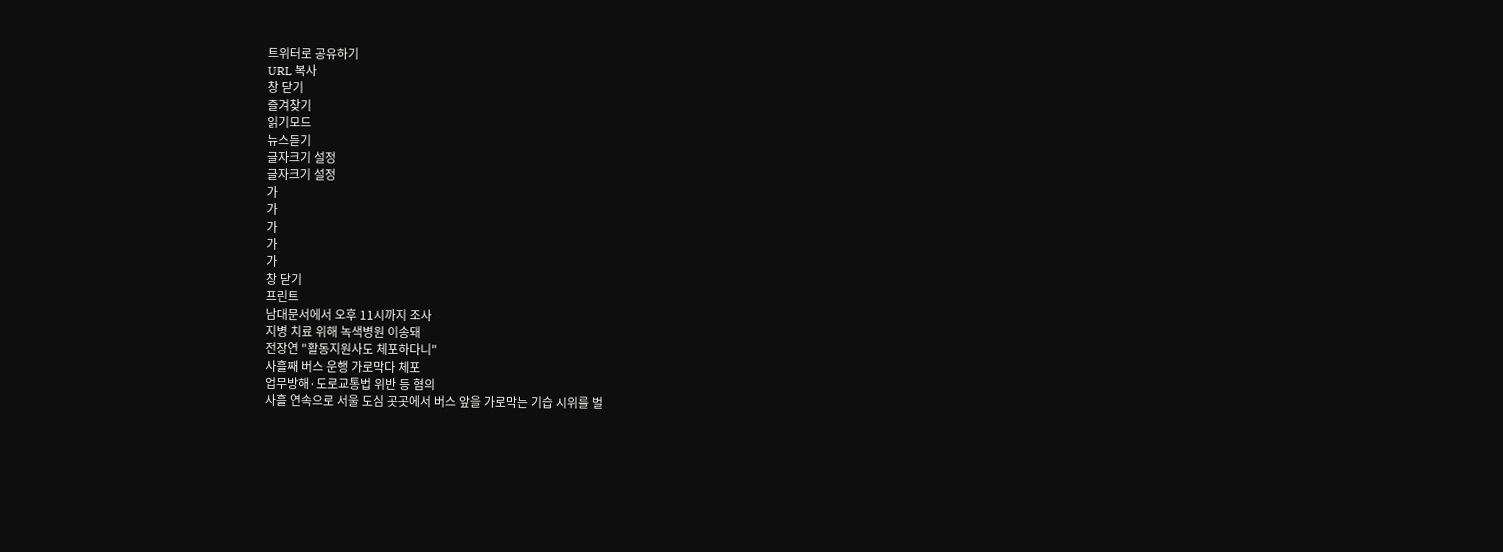트위터로 공유하기
URL 복사
창 닫기
즐겨찾기
읽기모드
뉴스듣기
글자크기 설정
글자크기 설정
가
가
가
가
가
창 닫기
프린트
남대문서에서 오후 11시까지 조사
지병 치료 위해 녹색병원 이송돼
전장연 "활동지원사도 체포하다니"
사흘째 버스 운행 가로막다 체포
업무방해·도로교통법 위반 등 혐의
사흘 연속으로 서울 도심 곳곳에서 버스 앞을 가로막는 기습 시위를 벌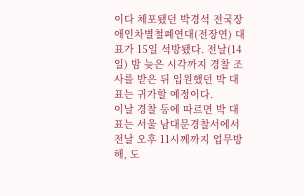이다 체포됐던 박경석 전국장애인차별철폐연대(전장연) 대표가 15일 석방됐다. 전날(14일) 밤 늦은 시각까지 경찰 조사를 받은 뒤 입원했던 박 대표는 귀가할 예정이다.
이날 경찰 등에 따르면 박 대표는 서울 남대문경찰서에서 전날 오후 11시께까지 업무방해, 도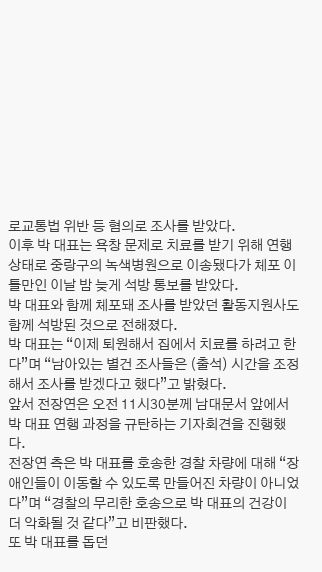로교통법 위반 등 혐의로 조사를 받았다.
이후 박 대표는 욕창 문제로 치료를 받기 위해 연행 상태로 중랑구의 녹색병원으로 이송됐다가 체포 이틀만인 이날 밤 늦게 석방 통보를 받았다.
박 대표와 함께 체포돼 조사를 받았던 활동지원사도 함께 석방된 것으로 전해졌다.
박 대표는 “이제 퇴원해서 집에서 치료를 하려고 한다”며 “남아있는 별건 조사들은 (출석) 시간을 조정해서 조사를 받겠다고 했다”고 밝혔다.
앞서 전장연은 오전 11시30분께 남대문서 앞에서 박 대표 연행 과정을 규탄하는 기자회견을 진행했다.
전장연 측은 박 대표를 호송한 경찰 차량에 대해 “장애인들이 이동할 수 있도록 만들어진 차량이 아니었다”며 “경찰의 무리한 호송으로 박 대표의 건강이 더 악화될 것 같다”고 비판했다.
또 박 대표를 돕던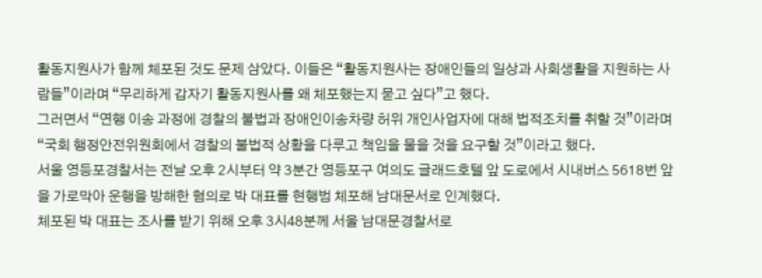활동지원사가 함께 체포된 것도 문제 삼았다. 이들은 “활동지원사는 장애인들의 일상과 사회생활을 지원하는 사람들”이라며 “무리하게 갑자기 활동지원사를 왜 체포했는지 묻고 싶다”고 했다.
그러면서 “연행 이송 과정에 경찰의 불법과 장애인이송차량 허위 개인사업자에 대해 법적조치를 취할 것”이라며 “국회 행정안전위원회에서 경찰의 불법적 상황을 다루고 책임을 물을 것을 요구할 것”이라고 했다.
서울 영등포경찰서는 전날 오후 2시부터 약 3분간 영등포구 여의도 글래드호텔 앞 도로에서 시내버스 5618번 앞을 가로막아 운행을 방해한 혐의로 박 대표를 현행범 체포해 남대문서로 인계했다.
체포된 박 대표는 조사를 받기 위해 오후 3시48분께 서울 남대문경찰서로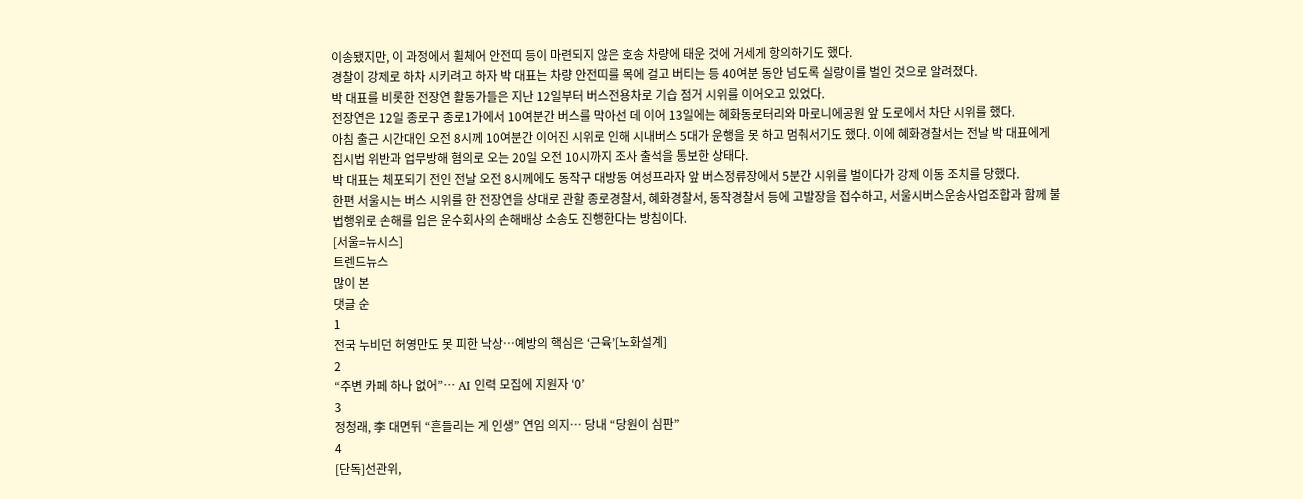이송됐지만, 이 과정에서 휠체어 안전띠 등이 마련되지 않은 호송 차량에 태운 것에 거세게 항의하기도 했다.
경찰이 강제로 하차 시키려고 하자 박 대표는 차량 안전띠를 목에 걸고 버티는 등 40여분 동안 넘도록 실랑이를 벌인 것으로 알려졌다.
박 대표를 비롯한 전장연 활동가들은 지난 12일부터 버스전용차로 기습 점거 시위를 이어오고 있었다.
전장연은 12일 종로구 종로1가에서 10여분간 버스를 막아선 데 이어 13일에는 혜화동로터리와 마로니에공원 앞 도로에서 차단 시위를 했다.
아침 출근 시간대인 오전 8시께 10여분간 이어진 시위로 인해 시내버스 5대가 운행을 못 하고 멈춰서기도 했다. 이에 혜화경찰서는 전날 박 대표에게 집시법 위반과 업무방해 혐의로 오는 20일 오전 10시까지 조사 출석을 통보한 상태다.
박 대표는 체포되기 전인 전날 오전 8시께에도 동작구 대방동 여성프라자 앞 버스정류장에서 5분간 시위를 벌이다가 강제 이동 조치를 당했다.
한편 서울시는 버스 시위를 한 전장연을 상대로 관할 종로경찰서, 혜화경찰서, 동작경찰서 등에 고발장을 접수하고, 서울시버스운송사업조합과 함께 불법행위로 손해를 입은 운수회사의 손해배상 소송도 진행한다는 방침이다.
[서울=뉴시스]
트렌드뉴스
많이 본
댓글 순
1
전국 누비던 허영만도 못 피한 낙상…예방의 핵심은 ‘근육’[노화설계]
2
“주변 카페 하나 없어”… AI 인력 모집에 지원자 ‘0’
3
정청래, 李 대면뒤 “흔들리는 게 인생” 연임 의지… 당내 “당원이 심판”
4
[단독]선관위,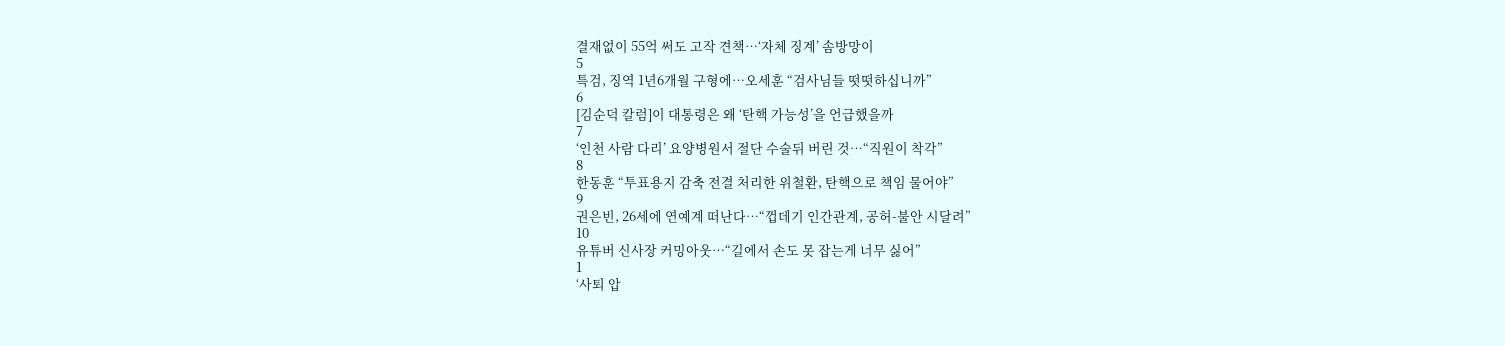결재없이 55억 써도 고작 견책…‘자체 징계’ 솜방망이
5
특검, 징역 1년6개월 구형에…오세훈 “검사님들 떳떳하십니까”
6
[김순덕 칼럼]이 대통령은 왜 ‘탄핵 가능성’을 언급했을까
7
‘인천 사람 다리’ 요양병원서 절단 수술뒤 버린 것…“직원이 착각”
8
한동훈 “투표용지 감축 전결 처리한 위철환, 탄핵으로 책임 물어야”
9
권은빈, 26세에 연예계 떠난다…“껍데기 인간관계, 공허-불안 시달려”
10
유튜버 신사장 커밍아웃…“길에서 손도 못 잡는게 너무 싫어”
1
‘사퇴 압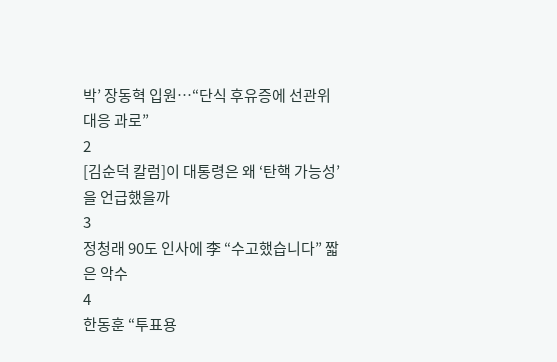박’ 장동혁 입원…“단식 후유증에 선관위 대응 과로”
2
[김순덕 칼럼]이 대통령은 왜 ‘탄핵 가능성’을 언급했을까
3
정청래 90도 인사에 李 “수고했습니다” 짧은 악수
4
한동훈 “투표용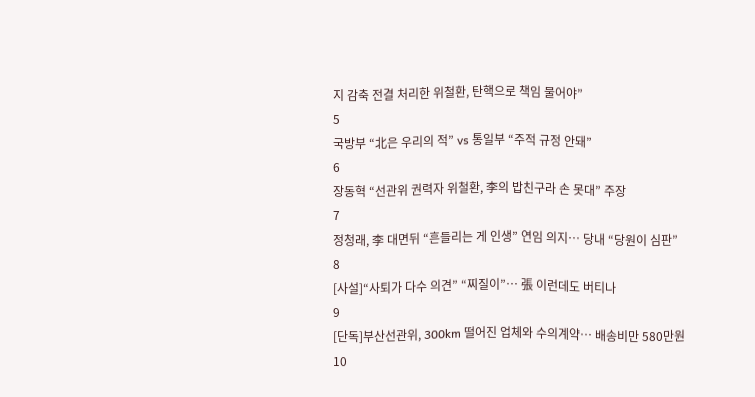지 감축 전결 처리한 위철환, 탄핵으로 책임 물어야”
5
국방부 “北은 우리의 적” vs 통일부 “주적 규정 안돼”
6
장동혁 “선관위 권력자 위철환, 李의 밥친구라 손 못대” 주장
7
정청래, 李 대면뒤 “흔들리는 게 인생” 연임 의지… 당내 “당원이 심판”
8
[사설]“사퇴가 다수 의견” “찌질이”… 張 이런데도 버티나
9
[단독]부산선관위, 300km 떨어진 업체와 수의계약… 배송비만 580만원
10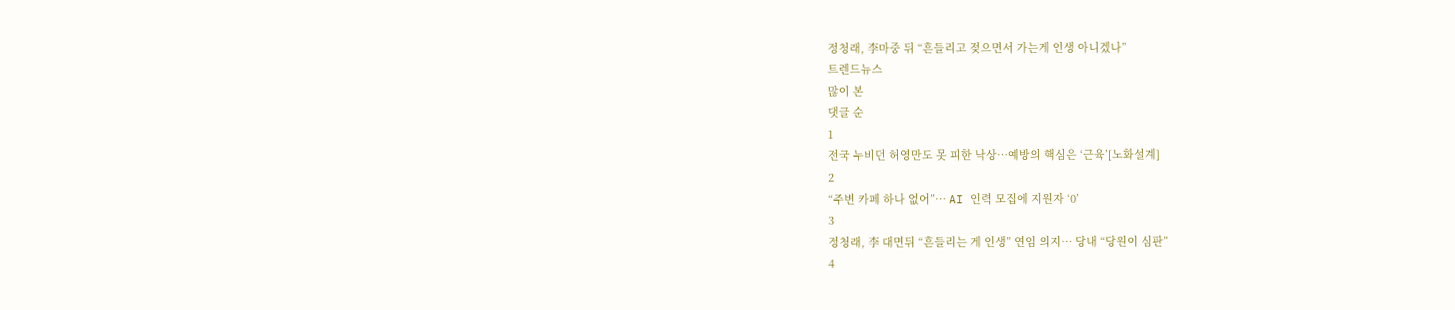정청래, 李마중 뒤 “흔들리고 젖으면서 가는게 인생 아니겠나”
트렌드뉴스
많이 본
댓글 순
1
전국 누비던 허영만도 못 피한 낙상…예방의 핵심은 ‘근육’[노화설계]
2
“주변 카페 하나 없어”… AI 인력 모집에 지원자 ‘0’
3
정청래, 李 대면뒤 “흔들리는 게 인생” 연임 의지… 당내 “당원이 심판”
4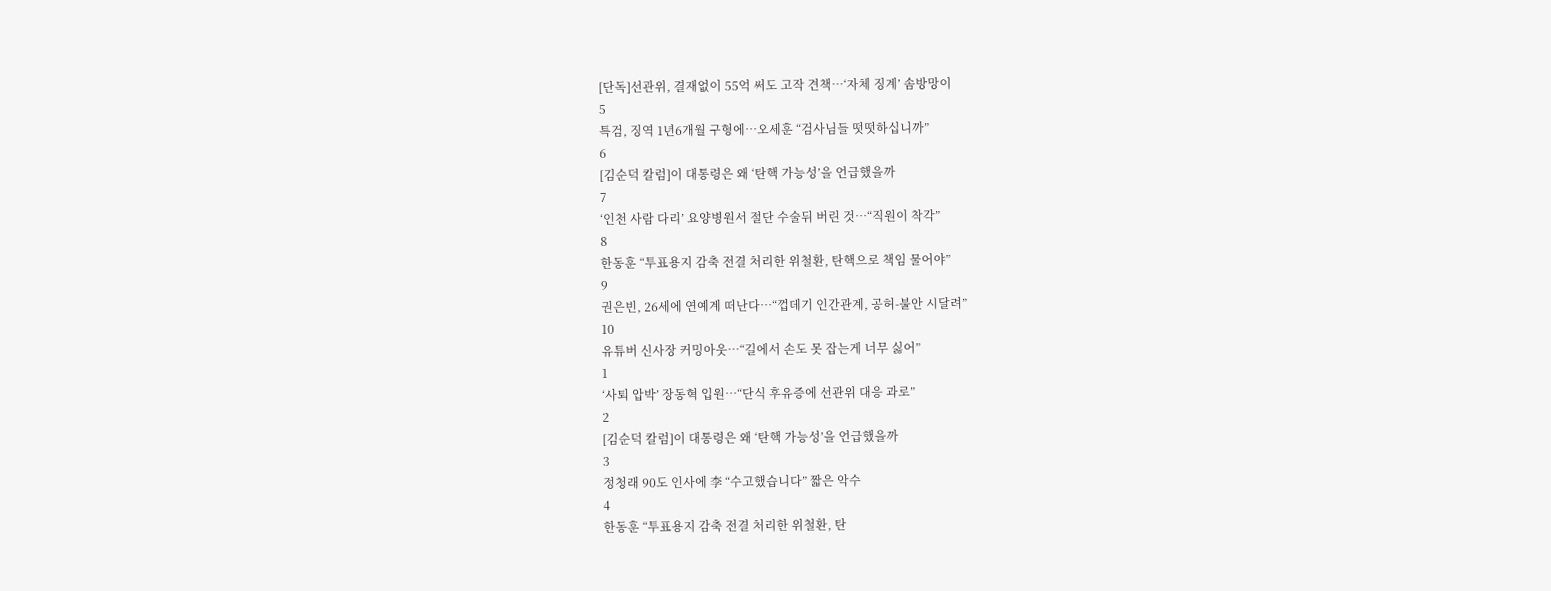[단독]선관위, 결재없이 55억 써도 고작 견책…‘자체 징계’ 솜방망이
5
특검, 징역 1년6개월 구형에…오세훈 “검사님들 떳떳하십니까”
6
[김순덕 칼럼]이 대통령은 왜 ‘탄핵 가능성’을 언급했을까
7
‘인천 사람 다리’ 요양병원서 절단 수술뒤 버린 것…“직원이 착각”
8
한동훈 “투표용지 감축 전결 처리한 위철환, 탄핵으로 책임 물어야”
9
권은빈, 26세에 연예계 떠난다…“껍데기 인간관계, 공허-불안 시달려”
10
유튜버 신사장 커밍아웃…“길에서 손도 못 잡는게 너무 싫어”
1
‘사퇴 압박’ 장동혁 입원…“단식 후유증에 선관위 대응 과로”
2
[김순덕 칼럼]이 대통령은 왜 ‘탄핵 가능성’을 언급했을까
3
정청래 90도 인사에 李 “수고했습니다” 짧은 악수
4
한동훈 “투표용지 감축 전결 처리한 위철환, 탄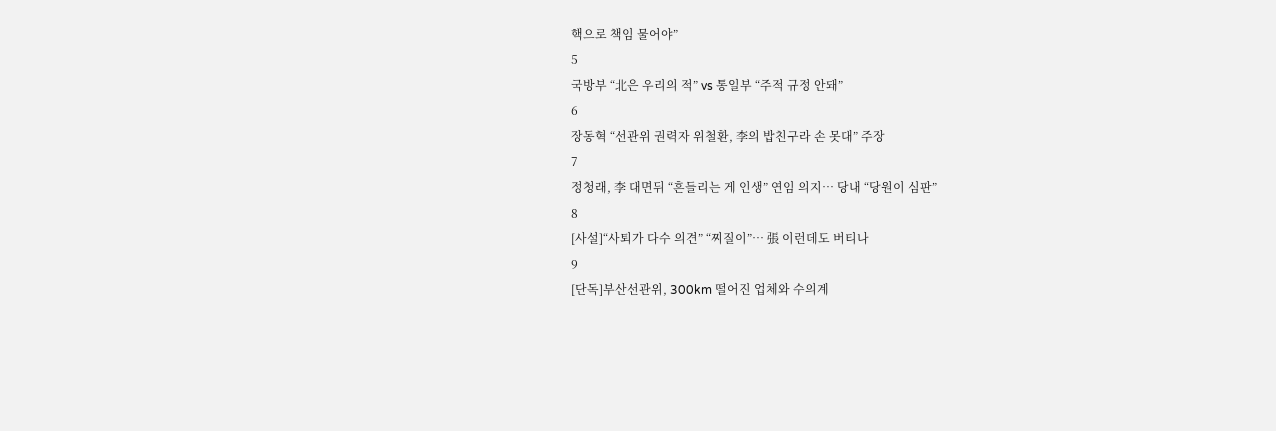핵으로 책임 물어야”
5
국방부 “北은 우리의 적” vs 통일부 “주적 규정 안돼”
6
장동혁 “선관위 권력자 위철환, 李의 밥친구라 손 못대” 주장
7
정청래, 李 대면뒤 “흔들리는 게 인생” 연임 의지… 당내 “당원이 심판”
8
[사설]“사퇴가 다수 의견” “찌질이”… 張 이런데도 버티나
9
[단독]부산선관위, 300km 떨어진 업체와 수의계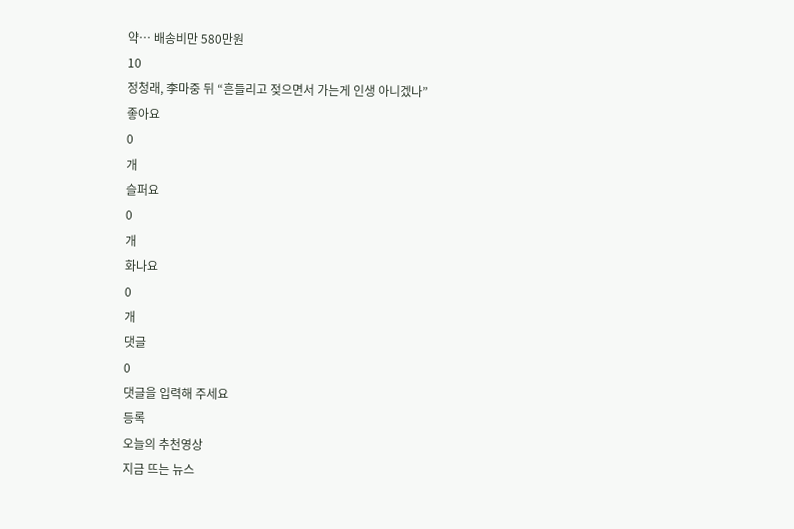약… 배송비만 580만원
10
정청래, 李마중 뒤 “흔들리고 젖으면서 가는게 인생 아니겠나”
좋아요
0
개
슬퍼요
0
개
화나요
0
개
댓글
0
댓글을 입력해 주세요
등록
오늘의 추천영상
지금 뜨는 뉴스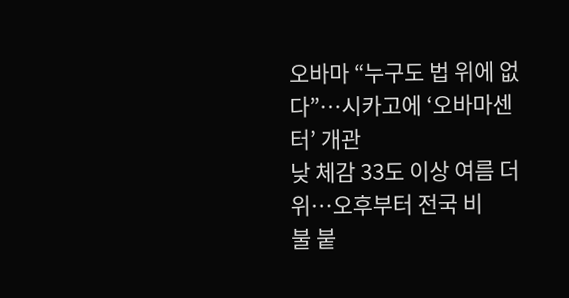오바마 “누구도 법 위에 없다”…시카고에 ‘오바마센터’ 개관
낮 체감 33도 이상 여름 더위…오후부터 전국 비
불 붙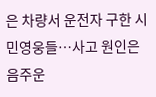은 차량서 운전자 구한 시민영웅들…사고 원인은 음주운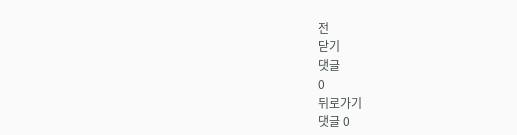전
닫기
댓글
0
뒤로가기
댓글 0